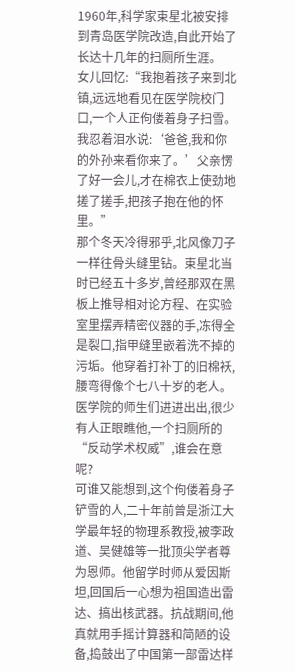1960年,科学家束星北被安排到青岛医学院改造,自此开始了长达十几年的扫厕所生涯。
女儿回忆:“我抱着孩子来到北镇,远远地看见在医学院校门口,一个人正佝偻着身子扫雪。我忍着泪水说:‘爸爸,我和你的外孙来看你来了。’父亲愣了好一会儿,才在棉衣上使劲地搓了搓手,把孩子抱在他的怀里。”
那个冬天冷得邪乎,北风像刀子一样往骨头缝里钻。束星北当时已经五十多岁,曾经那双在黑板上推导相对论方程、在实验室里摆弄精密仪器的手,冻得全是裂口,指甲缝里嵌着洗不掉的污垢。他穿着打补丁的旧棉袄,腰弯得像个七八十岁的老人。医学院的师生们进进出出,很少有人正眼瞧他,一个扫厕所的“反动学术权威”,谁会在意呢?
可谁又能想到,这个佝偻着身子铲雪的人,二十年前曾是浙江大学最年轻的物理系教授,被李政道、吴健雄等一批顶尖学者尊为恩师。他留学时师从爱因斯坦,回国后一心想为祖国造出雷达、搞出核武器。抗战期间,他真就用手摇计算器和简陋的设备,捣鼓出了中国第一部雷达样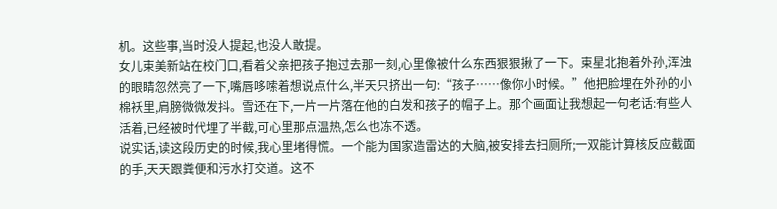机。这些事,当时没人提起,也没人敢提。
女儿束美新站在校门口,看着父亲把孩子抱过去那一刻,心里像被什么东西狠狠揪了一下。束星北抱着外孙,浑浊的眼睛忽然亮了一下,嘴唇哆嗦着想说点什么,半天只挤出一句:“孩子……像你小时候。”他把脸埋在外孙的小棉袄里,肩膀微微发抖。雪还在下,一片一片落在他的白发和孩子的帽子上。那个画面让我想起一句老话:有些人活着,已经被时代埋了半截,可心里那点温热,怎么也冻不透。
说实话,读这段历史的时候,我心里堵得慌。一个能为国家造雷达的大脑,被安排去扫厕所;一双能计算核反应截面的手,天天跟粪便和污水打交道。这不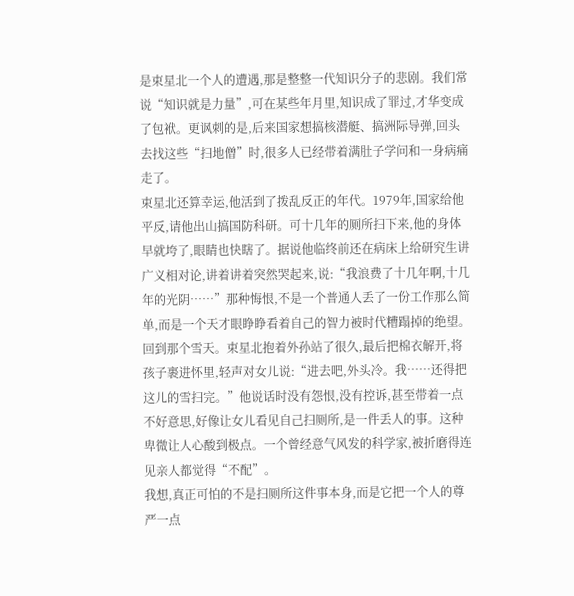是束星北一个人的遭遇,那是整整一代知识分子的悲剧。我们常说“知识就是力量”,可在某些年月里,知识成了罪过,才华变成了包袱。更讽刺的是,后来国家想搞核潜艇、搞洲际导弹,回头去找这些“扫地僧”时,很多人已经带着满肚子学问和一身病痛走了。
束星北还算幸运,他活到了拨乱反正的年代。1979年,国家给他平反,请他出山搞国防科研。可十几年的厕所扫下来,他的身体早就垮了,眼睛也快瞎了。据说他临终前还在病床上给研究生讲广义相对论,讲着讲着突然哭起来,说:“我浪费了十几年啊,十几年的光阴……”那种悔恨,不是一个普通人丢了一份工作那么简单,而是一个天才眼睁睁看着自己的智力被时代糟蹋掉的绝望。
回到那个雪天。束星北抱着外孙站了很久,最后把棉衣解开,将孩子裹进怀里,轻声对女儿说:“进去吧,外头冷。我……还得把这儿的雪扫完。”他说话时没有怨恨,没有控诉,甚至带着一点不好意思,好像让女儿看见自己扫厕所,是一件丢人的事。这种卑微让人心酸到极点。一个曾经意气风发的科学家,被折磨得连见亲人都觉得“不配”。
我想,真正可怕的不是扫厕所这件事本身,而是它把一个人的尊严一点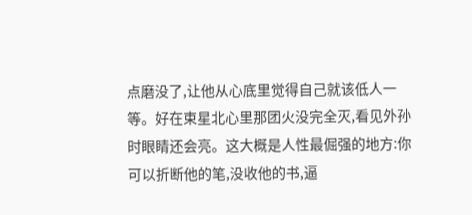点磨没了,让他从心底里觉得自己就该低人一等。好在束星北心里那团火没完全灭,看见外孙时眼睛还会亮。这大概是人性最倔强的地方:你可以折断他的笔,没收他的书,逼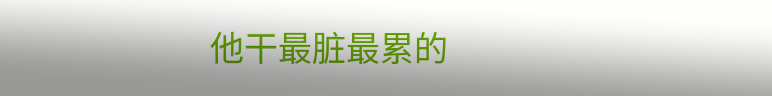他干最脏最累的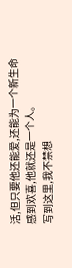活,但只要他还能爱,还能为一个新生命感到欢喜,他就还是一个人。
写到这里,我不禁想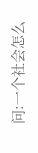问:一个社会怎么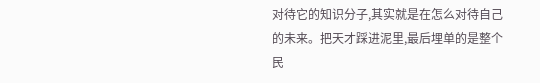对待它的知识分子,其实就是在怎么对待自己的未来。把天才踩进泥里,最后埋单的是整个民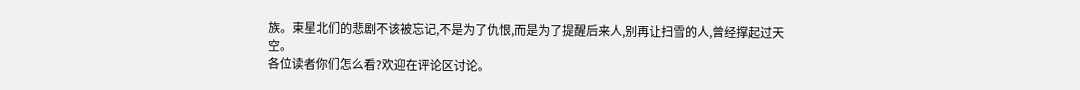族。束星北们的悲剧不该被忘记,不是为了仇恨,而是为了提醒后来人,别再让扫雪的人,曾经撑起过天空。
各位读者你们怎么看?欢迎在评论区讨论。